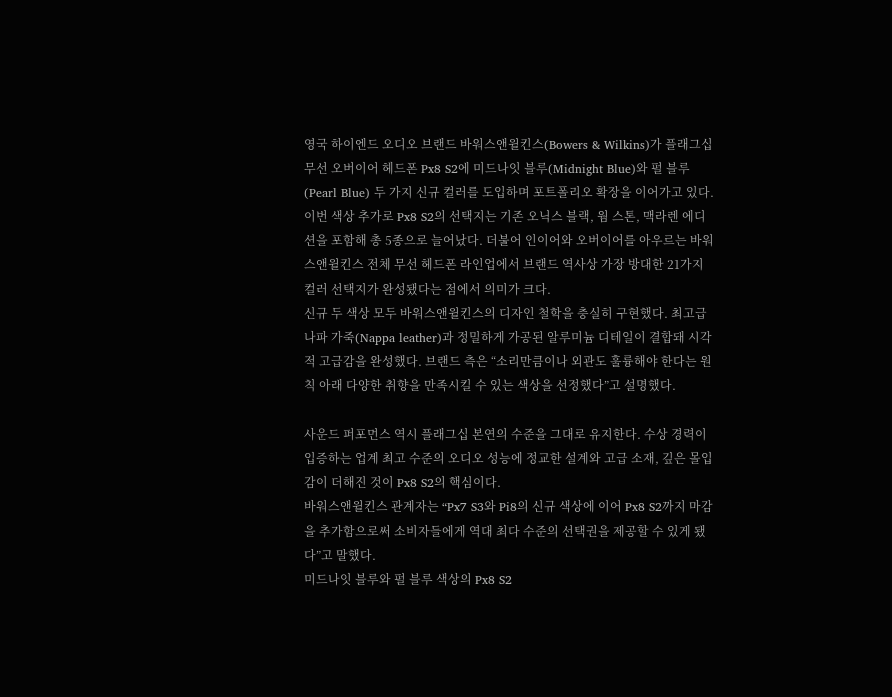영국 하이엔드 오디오 브랜드 바워스앤윌킨스(Bowers & Wilkins)가 플래그십 무선 오버이어 헤드폰 Px8 S2에 미드나잇 블루(Midnight Blue)와 펄 블루(Pearl Blue) 두 가지 신규 컬러를 도입하며 포트폴리오 확장을 이어가고 있다.
이번 색상 추가로 Px8 S2의 선택지는 기존 오닉스 블랙, 웜 스톤, 맥라렌 에디션을 포함해 총 5종으로 늘어났다. 더불어 인이어와 오버이어를 아우르는 바워스앤윌킨스 전체 무선 헤드폰 라인업에서 브랜드 역사상 가장 방대한 21가지 컬러 선택지가 완성됐다는 점에서 의미가 크다.
신규 두 색상 모두 바워스앤윌킨스의 디자인 철학을 충실히 구현했다. 최고급 나파 가죽(Nappa leather)과 정밀하게 가공된 알루미늄 디테일이 결합돼 시각적 고급감을 완성했다. 브랜드 측은 “소리만큼이나 외관도 훌륭해야 한다는 원칙 아래 다양한 취향을 만족시킬 수 있는 색상을 선정했다”고 설명했다.

사운드 퍼포먼스 역시 플래그십 본연의 수준을 그대로 유지한다. 수상 경력이 입증하는 업계 최고 수준의 오디오 성능에 정교한 설계와 고급 소재, 깊은 몰입감이 더해진 것이 Px8 S2의 핵심이다.
바워스앤윌킨스 관계자는 “Px7 S3와 Pi8의 신규 색상에 이어 Px8 S2까지 마감을 추가함으로써 소비자들에게 역대 최다 수준의 선택권을 제공할 수 있게 됐다”고 말했다.
미드나잇 블루와 펄 블루 색상의 Px8 S2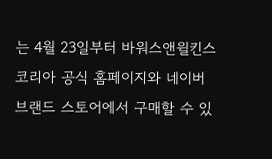는 4월 23일부터 바워스앤윌킨스 코리아 공식 홈페이지와 네이버 브랜드 스토어에서 구매할 수 있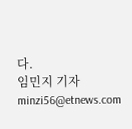다.
임민지 기자 minzi56@etnews.com